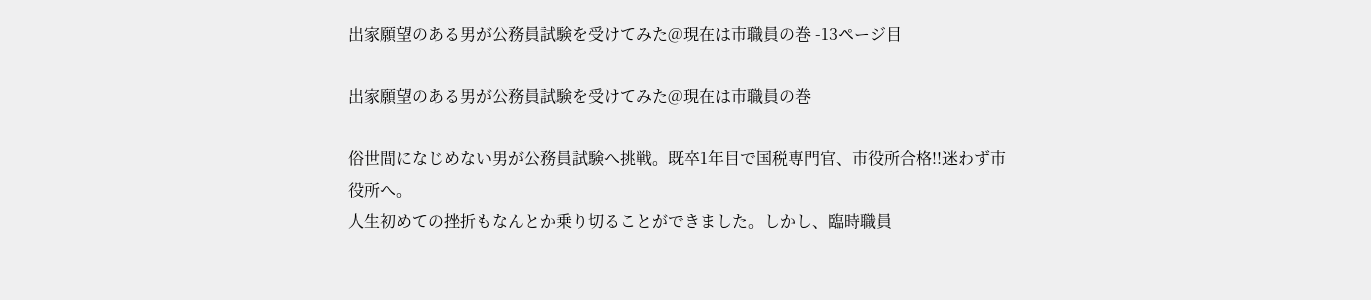出家願望のある男が公務員試験を受けてみた@現在は市職員の巻 -13ページ目

出家願望のある男が公務員試験を受けてみた@現在は市職員の巻

俗世間になじめない男が公務員試験へ挑戦。既卒1年目で国税専門官、市役所合格!!迷わず市役所へ。
人生初めての挫折もなんとか乗り切ることができました。しかし、臨時職員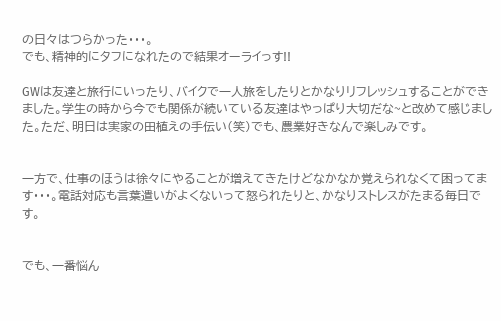の日々はつらかった・・・。
でも、精神的にタフになれたので結果オーライっす!!

GWは友達と旅行にいったり、バイクで一人旅をしたりとかなりリフレッシュすることができました。学生の時から今でも関係が続いている友達はやっぱり大切だな~と改めて感じました。ただ、明日は実家の田植えの手伝い(笑)でも、農業好きなんで楽しみです。


一方で、仕事のほうは徐々にやることが増えてきたけどなかなか覚えられなくて困ってます・・・。電話対応も言葉遣いがよくないって怒られたりと、かなりストレスがたまる毎日です。


でも、一番悩ん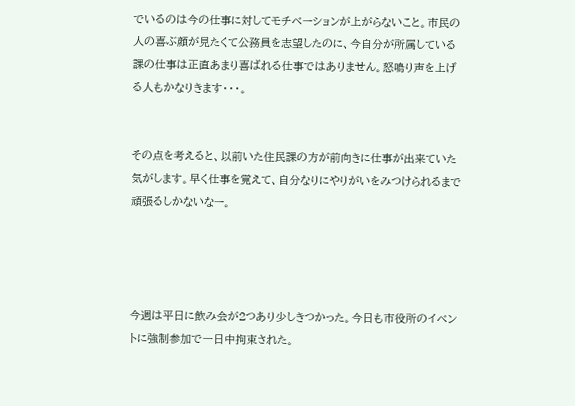でいるのは今の仕事に対してモチベーションが上がらないこと。市民の人の喜ぶ顔が見たくて公務員を志望したのに、今自分が所属している課の仕事は正直あまり喜ばれる仕事ではありません。怒鳴り声を上げる人もかなりきます・・・。


その点を考えると、以前いた住民課の方が前向きに仕事が出来ていた気がします。早く仕事を覚えて、自分なりにやりがいをみつけられるまで頑張るしかないなー。




今週は平日に飲み会が2つあり少しきつかった。今日も市役所のイベントに強制参加で一日中拘束された。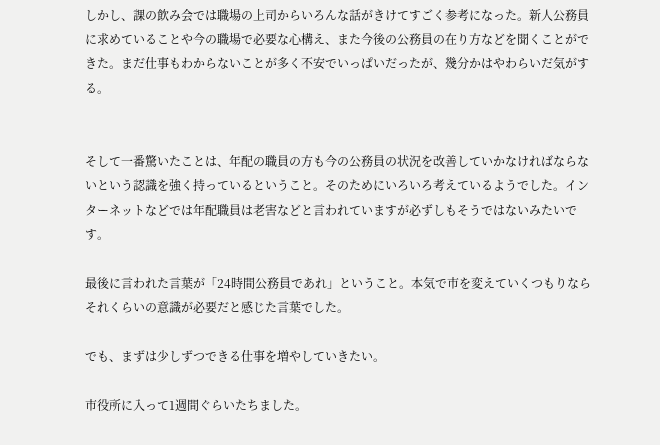しかし、課の飲み会では職場の上司からいろんな話がきけてすごく参考になった。新人公務員に求めていることや今の職場で必要な心構え、また今後の公務員の在り方などを聞くことができた。まだ仕事もわからないことが多く不安でいっぱいだったが、幾分かはやわらいだ気がする。


そして一番驚いたことは、年配の職員の方も今の公務員の状況を改善していかなければならないという認識を強く持っているということ。そのためにいろいろ考えているようでした。インターネットなどでは年配職員は老害などと言われていますが必ずしもそうではないみたいです。

最後に言われた言葉が「24時間公務員であれ」ということ。本気で市を変えていくつもりならそれくらいの意識が必要だと感じた言葉でした。

でも、まずは少しずつできる仕事を増やしていきたい。

市役所に入って1週間ぐらいたちました。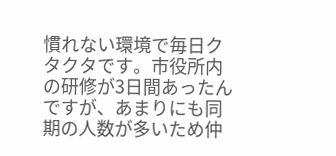慣れない環境で毎日クタクタです。市役所内の研修が3日間あったんですが、あまりにも同期の人数が多いため仲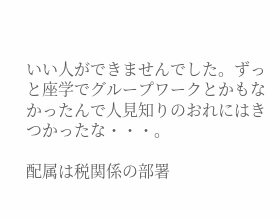いい人ができませんでした。ずっと座学でグループワークとかもなかったんで人見知りのおれにはきつかったな・・・。

配属は税関係の部署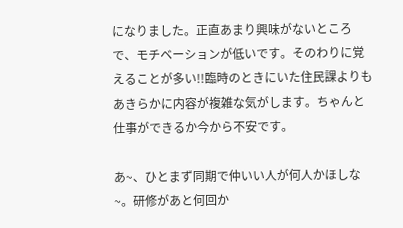になりました。正直あまり興味がないところで、モチベーションが低いです。そのわりに覚えることが多い!!臨時のときにいた住民課よりもあきらかに内容が複雑な気がします。ちゃんと仕事ができるか今から不安です。

あ~、ひとまず同期で仲いい人が何人かほしな~。研修があと何回か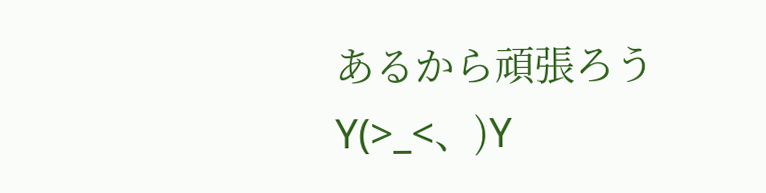あるから頑張ろうY(>_<、)Y